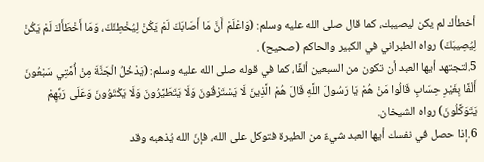أخطأك لم يكن ليصيبك، كما قال صلى الله عليه وسلم: (وَاعْلَمْ أَنَّ مَا أَصَابَكَ لَمْ يَكُنْ لِيُخْطِئَكَ، وَمَا أَخْطَأَكَ لَمْ يَكُنْ لِيُصِيبَكَ) رواه الطبراني في الكبير والحاكم (صحيح) .
5.لتجتهد أيها العبد أن تكون من السبعين ألفًا، كما في قوله صلى الله عليه وسلم: (يَدْخُلُ الْجَنَّةَ مِنْ أُمَّتِي سَبْعُونَ أَلْفًا بِغَيْرِ حِسَابٍ قَالُوا مَنْ هُمْ يَا رَسُولَ اللَّهِ قَالَ هُمْ الَّذِينَ لَا يَسْتَرْقُونَ وَلَا يَتَطَيَّرُونَ وَلَا يَكْتَوُونَ وَعَلَى رَبِّهِمْ يَتَوَكَّلُونَ) رواه الشيخان.
6.إذا حصل في نفسك أيها العبد شيءٌ من الطيرة فتوكل على الله، فإنّ الله يُذهبه وقد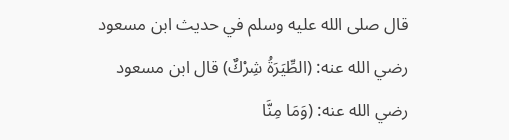قال صلى الله عليه وسلم في حديث ابن مسعود رضي الله عنه: (الطِّيَرَةُ شِرْكٌ) قال ابن مسعود رضي الله عنه: (وَمَا مِنَّا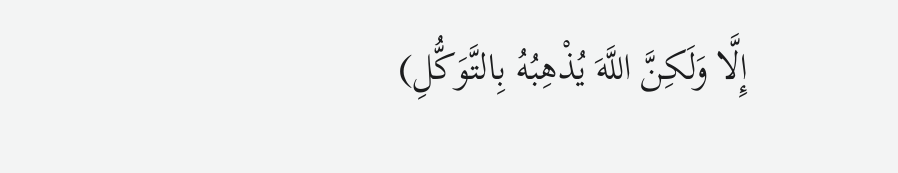إِلَّا وَلَكِنَّ اللَّهَ يُذْهِبُهُ بِالتَّوَكُّلِ)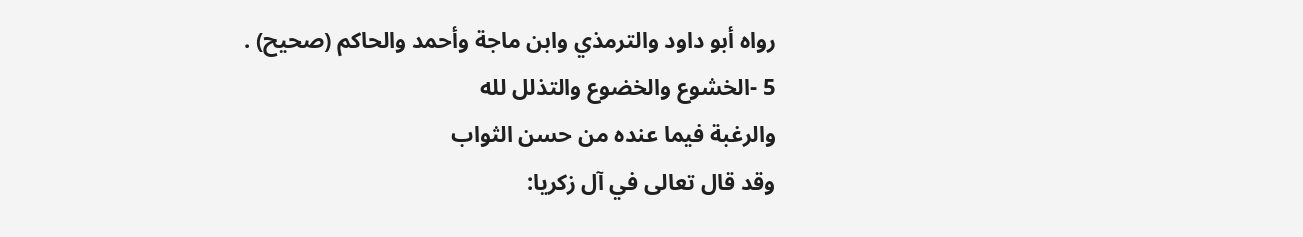رواه أبو داود والترمذي وابن ماجة وأحمد والحاكم (صحيح) .
5 -الخشوع والخضوع والتذلل لله
والرغبة فيما عنده من حسن الثواب
وقد قال تعالى في آل زكريا: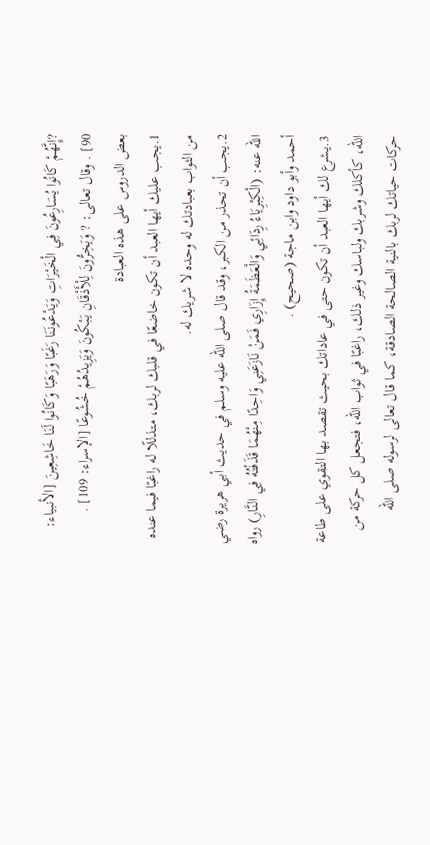?إِنَّهُمْ كَانُوا يُسَارِعُونَ فِي الْخَيْرَاتِ وَيَدْعُونَنَا رَغَبًا وَرَهَبًا وَكَانُوا لَنَا خَاشِعِينَ [الأنبياء: 90] . وقال تعالى: ? وَيَخِرُّونَ لِلْأَذْقَانِ يَبْكُونَ وَيَزِيدُهُمْ خُشُوعًا [الإسراء: 109] .
بعض الدروس على هذه العبادة
1.يجب عليك أيها العبد أن تكون خاضعًا في قلبك لربك، متذللًا له راغبًا فيما عنده من الثواب بعبادتك له وحده لا شريك له.
2.يجب أن تحذر من الكبر، وقد قال صلى الله عليه وسلم في حديث أبي هريرة رضي الله عنه: (الْكِبْرِيَاءُ رِدَائِي وَالْعَظَمَةُ إِزَارِي فَمَنْ نَازَعَنِي وَاحِدًا مِنْهُمَا قَذَفْتُهُ فِي النَّارِ) رواه أحمد وأبو داود وابن ماجة (صحيح) .
3.يشرع لك أيها العبد أن تكون حتى في عاداتك بحيث تقصد بها التقوي على طاعة الله، كأكلك وشربك ولباسك وغير ذلك، راغبًا في ثواب الله، فتجعل كل حركة من حركات حياتك لربك بالنية الصالحة الصادقة، كما قال تعالى لرسوله صلى الله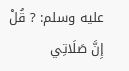عليه وسلم: ? قُلْ إِنَّ صَلَاتِي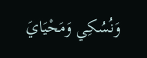وَنُسُكِي وَمَحْيَايَ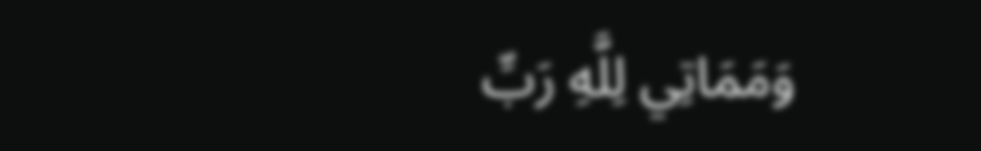وَمَمَاتِي لِلَّهِ رَبِّ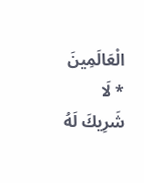الْعَالَمِينَ * لَا شَرِيكَ لَهُ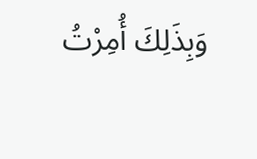وَبِذَلِكَ أُمِرْتُ